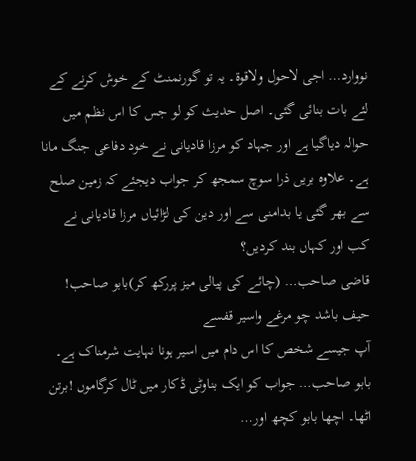نووارد… اجی لاحول ولاقوۃ۔ یہ تو گورنمنٹ کے خوش کرنے کے لئے بات بنائی گئی۔ اصل حدیث کو لو جس کا اس نظم میں حوالہ دیاگیا ہے اور جہاد کو مرزا قادیانی نے خود دفاعی جنگ مانا ہے۔ علاوہ بریں ذرا سوچ سمجھ کر جواب دیجئے کہ زمین صلح سے بھر گئی یا بدامنی سے اور دین کی لڑائیاں مرزا قادیانی نے کب اور کہاں بند کردیں؟
قاضی صاحب… (چائے کی پیالی میز پررکھ کر)بابو صاحب!
حیف باشد چو مرغے واسیر قفسے
آپ جیسے شخص کا اس دام میں اسیر ہونا نہایت شرمناک ہے۔
بابو صاحب… جواب کو ایک بناوٹی ڈکار میں ٹال کرگاموں !برتن اٹھا۔ اچھا بابو کچھ اور…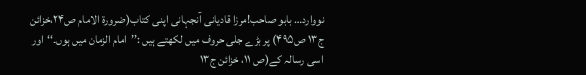نووارد… بابو صاحب!مرزا قادیانی آنجہانی اپنی کتاب(ضرورۃ الامام ص۲۴،خزائن ج۱۳ ص۴۹۵) پر بڑے جلی حروف میں لکھتے ہیں :’’امام الزمان میں ہوں۔‘‘اور اسی رسالہ کے(ص ۱۱، خزائن ج۱۳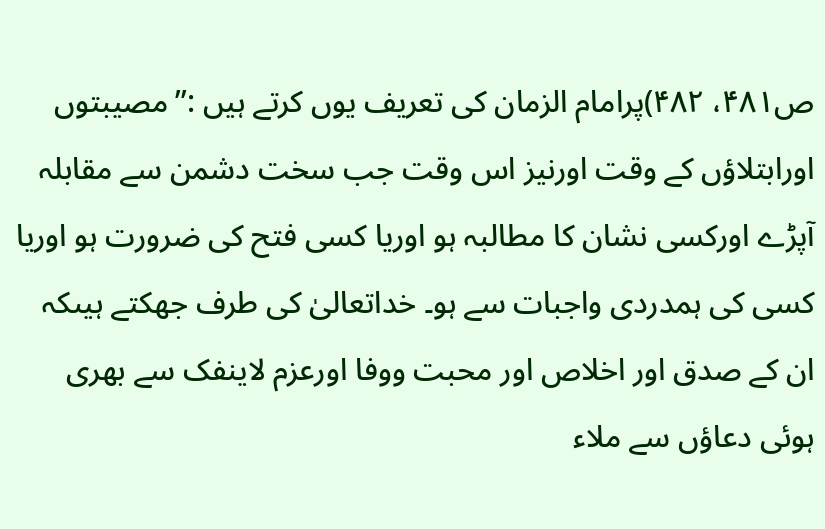ص۴۸۱، ۴۸۲)پرامام الزمان کی تعریف یوں کرتے ہیں :’’مصیبتوں اورابتلاؤں کے وقت اورنیز اس وقت جب سخت دشمن سے مقابلہ آپڑے اورکسی نشان کا مطالبہ ہو اوریا کسی فتح کی ضرورت ہو اوریا کسی کی ہمدردی واجبات سے ہو۔ خداتعالیٰ کی طرف جھکتے ہیںکہ ان کے صدق اور اخلاص اور محبت ووفا اورعزم لاینفک سے بھری ہوئی دعاؤں سے ملاء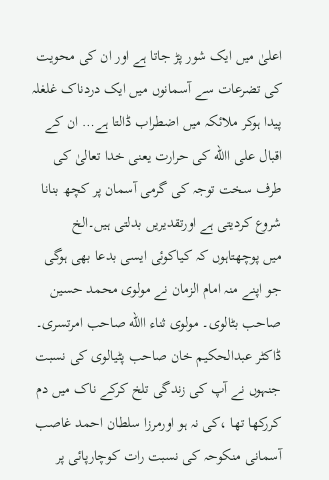اعلیٰ میں ایک شور پڑ جاتا ہے اور ان کی محویت کی تضرعات سے آسمانوں میں ایک دردناک غلغلہ پیدا ہوکر ملائکہ میں اضطراب ڈالتا ہے… ان کے اقبال علی االله کی حرارت یعنی خدا تعالیٰ کی طرف سخت توجہ کی گرمی آسمان پر کچھ بنانا شروع کردیتی ہے اورتقدیریں بدلتی ہیں۔الخ
میں پوچھتاہوں کہ کیاکوئی ایسی بدعا بھی ہوگی جو اپنے منہ امام الزمان نے مولوی محمد حسین صاحب بٹالوی۔ مولوی ثناء االله صاحب امرتسری۔ ڈاکٹر عبدالحکیم خان صاحب پٹیالوی کی نسبت جنہوں نے آپ کی زندگی تلخ کرکے ناک میں دم کررکھا تھا ،کی نہ ہو اورمرزا سلطان احمد غاصب آسمانی منکوحہ کی نسبت رات کوچارپائی پر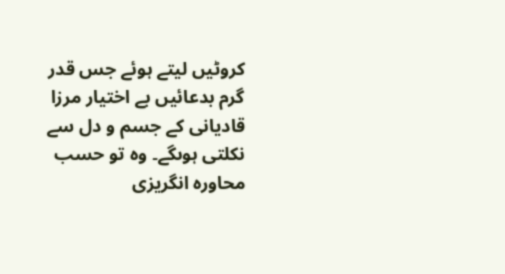کروٹیں لیتے ہوئے جس قدر گرم بدعائیں بے اختیار مرزا قادیانی کے جسم و دل سے نکلتی ہوںگے۔ وہ تو حسب محاورہ انگریزی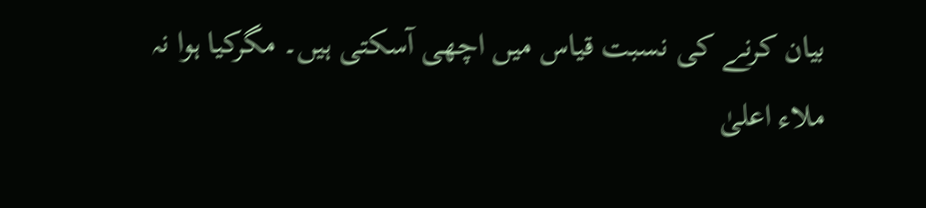بیان کرنے کی نسبت قیاس میں اچھی آسکتی ہیں۔ مگرکیا ہوا نہ ملاء اعلیٰ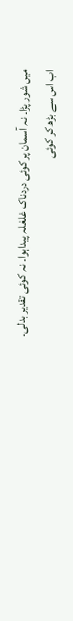میں شور پڑا۔ نہ آسمان پر کوئی دردناک غلغلہ پیداہوا۔ نہ کوئی تقدیر بدلی۔ اب اس سے بڑھ کر کوئی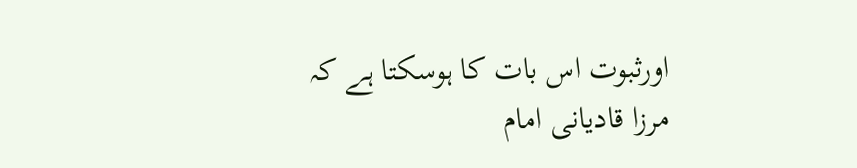اورثبوت اس بات کا ہوسکتا ہے کہ مرزا قادیانی امام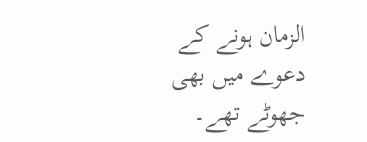الزمان ہونے کے دعوے میں بھی جھوٹے تھے۔